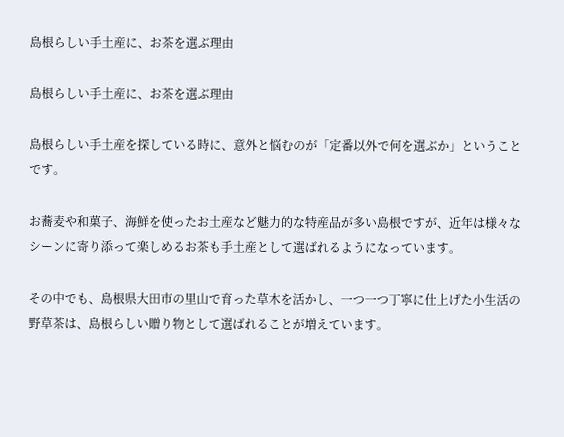島根らしい手土産に、お茶を選ぶ理由

島根らしい手土産に、お茶を選ぶ理由

島根らしい手土産を探している時に、意外と悩むのが「定番以外で何を選ぶか」ということです。

お蕎麦や和菓子、海鮮を使ったお土産など魅力的な特産品が多い島根ですが、近年は様々なシーンに寄り添って楽しめるお茶も手土産として選ばれるようになっています。

その中でも、島根県大田市の里山で育った草木を活かし、一つ一つ丁寧に仕上げた小生活の野草茶は、島根らしい贈り物として選ばれることが増えています。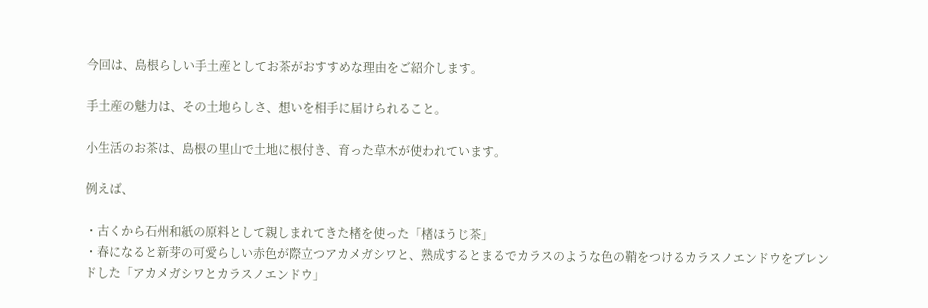今回は、島根らしい手土産としてお茶がおすすめな理由をご紹介します。

手土産の魅力は、その土地らしさ、想いを相手に届けられること。

小生活のお茶は、島根の里山で土地に根付き、育った草木が使われています。

例えば、

・古くから石州和紙の原料として親しまれてきた楮を使った「楮ほうじ茶」
・春になると新芽の可愛らしい赤色が際立つアカメガシワと、熟成するとまるでカラスのような色の鞘をつけるカラスノエンドウをブレンドした「アカメガシワとカラスノエンドウ」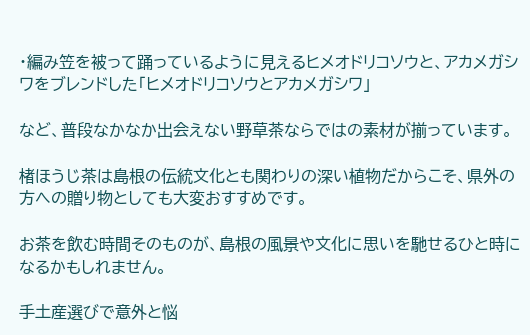・編み笠を被って踊っているように見えるヒメオドリコソウと、アカメガシワをブレンドした「ヒメオドリコソウとアカメガシワ」

など、普段なかなか出会えない野草茶ならではの素材が揃っています。

楮ほうじ茶は島根の伝統文化とも関わりの深い植物だからこそ、県外の方への贈り物としても大変おすすめです。

お茶を飲む時間そのものが、島根の風景や文化に思いを馳せるひと時になるかもしれません。

手土産選びで意外と悩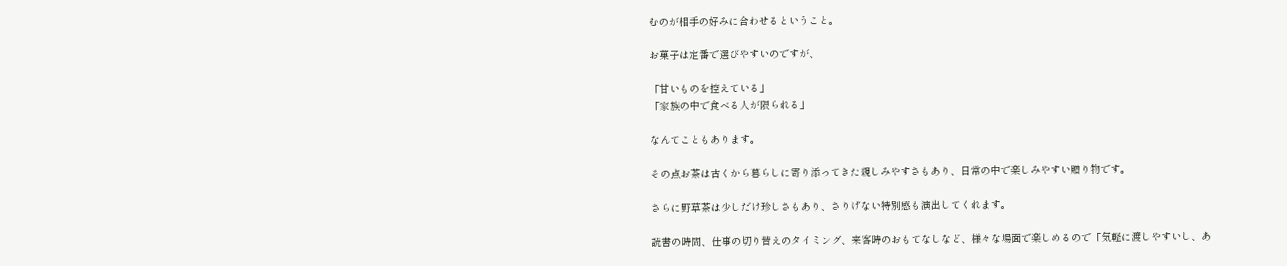むのが相手の好みに合わせるということ。

お菓子は定番で選びやすいのですが、

「甘いものを控えている」
「家族の中で食べる人が限られる」

なんてこともあります。

その点お茶は古くから暮らしに寄り添ってきた親しみやすさもあり、日常の中で楽しみやすい贈り物です。

さらに野草茶は少しだけ珍しさもあり、さりげない特別感も演出してくれます。

読書の時間、仕事の切り替えのタイミング、来客時のおもてなしなど、様々な場面で楽しめるので「気軽に渡しやすいし、あ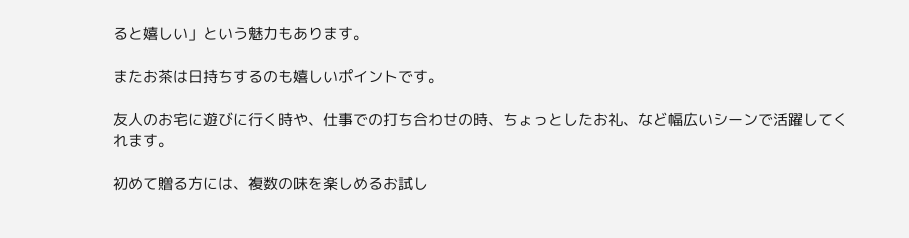ると嬉しい」という魅力もあります。

またお茶は日持ちするのも嬉しいポイントです。

友人のお宅に遊びに行く時や、仕事での打ち合わせの時、ちょっとしたお礼、など幅広いシーンで活躍してくれます。

初めて贈る方には、複数の味を楽しめるお試し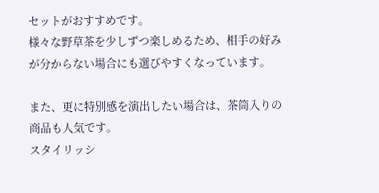セットがおすすめです。
様々な野草茶を少しずつ楽しめるため、相手の好みが分からない場合にも選びやすくなっています。

また、更に特別感を演出したい場合は、茶筒入りの商品も人気です。
スタイリッシ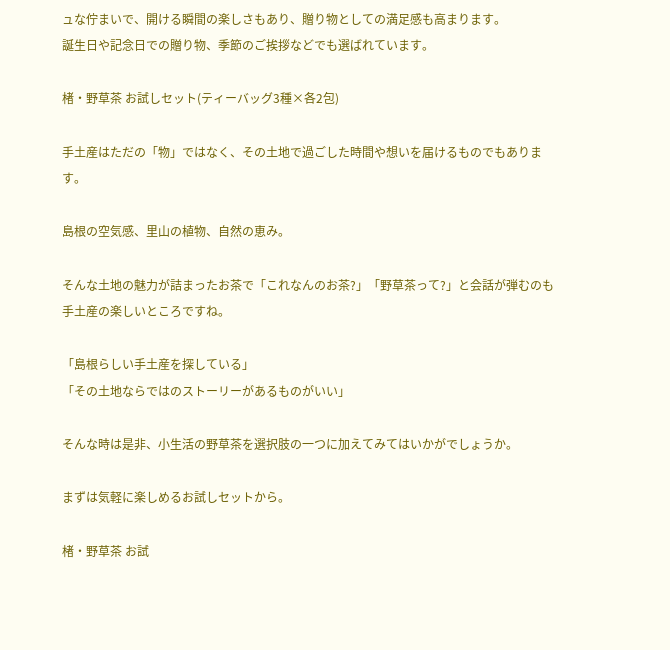ュな佇まいで、開ける瞬間の楽しさもあり、贈り物としての満足感も高まります。
誕生日や記念日での贈り物、季節のご挨拶などでも選ばれています。

楮・野草茶 お試しセット(ティーバッグ3種×各2包)

手土産はただの「物」ではなく、その土地で過ごした時間や想いを届けるものでもあります。

島根の空気感、里山の植物、自然の恵み。

そんな土地の魅力が詰まったお茶で「これなんのお茶?」「野草茶って?」と会話が弾むのも手土産の楽しいところですね。

「島根らしい手土産を探している」
「その土地ならではのストーリーがあるものがいい」

そんな時は是非、小生活の野草茶を選択肢の一つに加えてみてはいかがでしょうか。

まずは気軽に楽しめるお試しセットから。

楮・野草茶 お試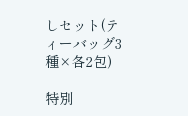しセット(ティーバッグ3種×各2包)

特別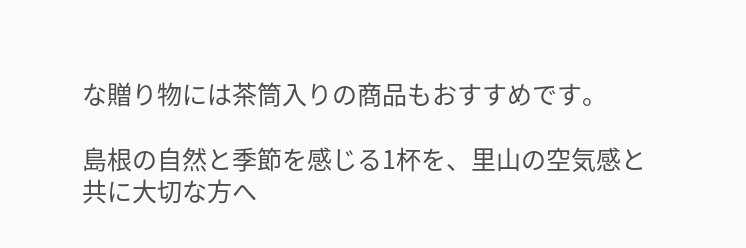な贈り物には茶筒入りの商品もおすすめです。

島根の自然と季節を感じる1杯を、里山の空気感と共に大切な方へ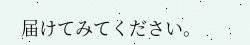届けてみてください。